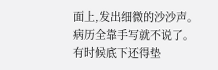面上,发出细微的沙沙声。
病历全靠手写就不说了。
有时候底下还得垫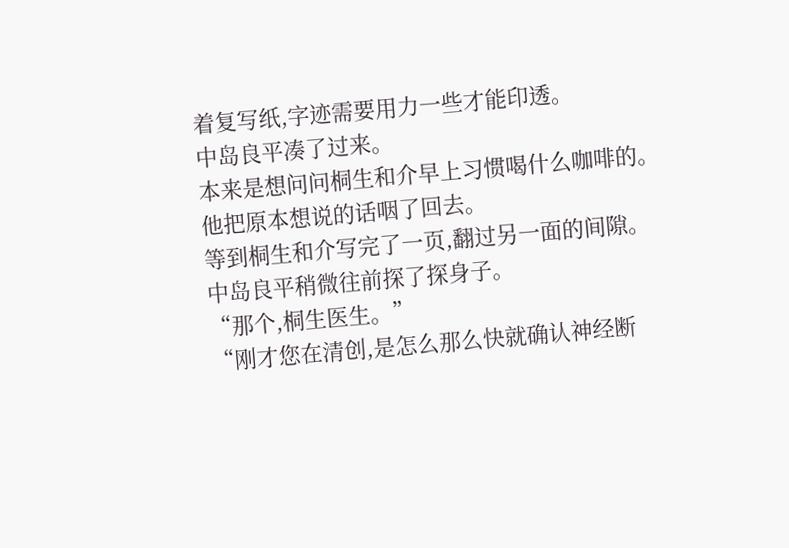着复写纸,字迹需要用力一些才能印透。
中岛良平凑了过来。
本来是想问问桐生和介早上习惯喝什么咖啡的。
他把原本想说的话咽了回去。
等到桐生和介写完了一页,翻过另一面的间隙。
中岛良平稍微往前探了探身子。
“那个,桐生医生。”
“刚才您在清创,是怎么那么快就确认神经断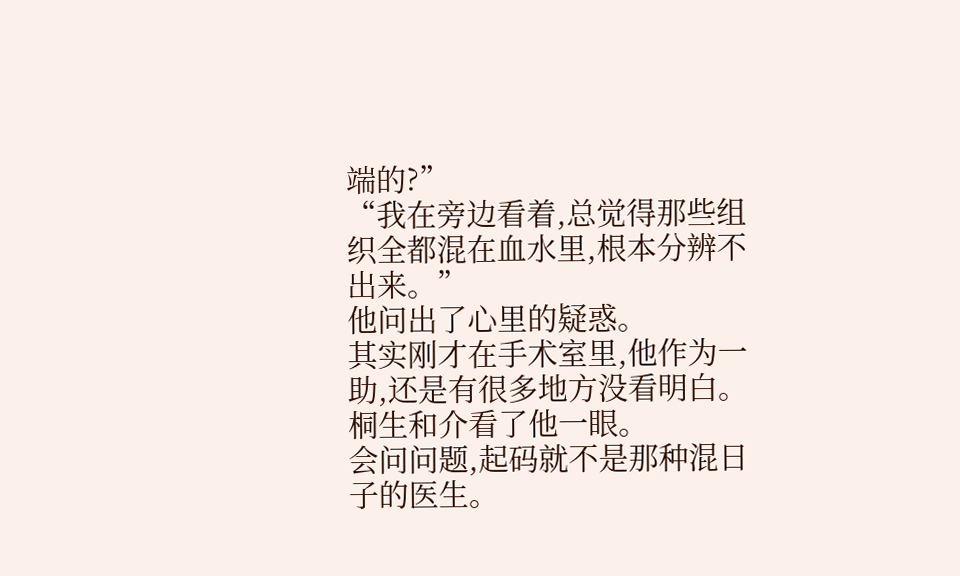端的?”
“我在旁边看着,总觉得那些组织全都混在血水里,根本分辨不出来。”
他问出了心里的疑惑。
其实刚才在手术室里,他作为一助,还是有很多地方没看明白。
桐生和介看了他一眼。
会问问题,起码就不是那种混日子的医生。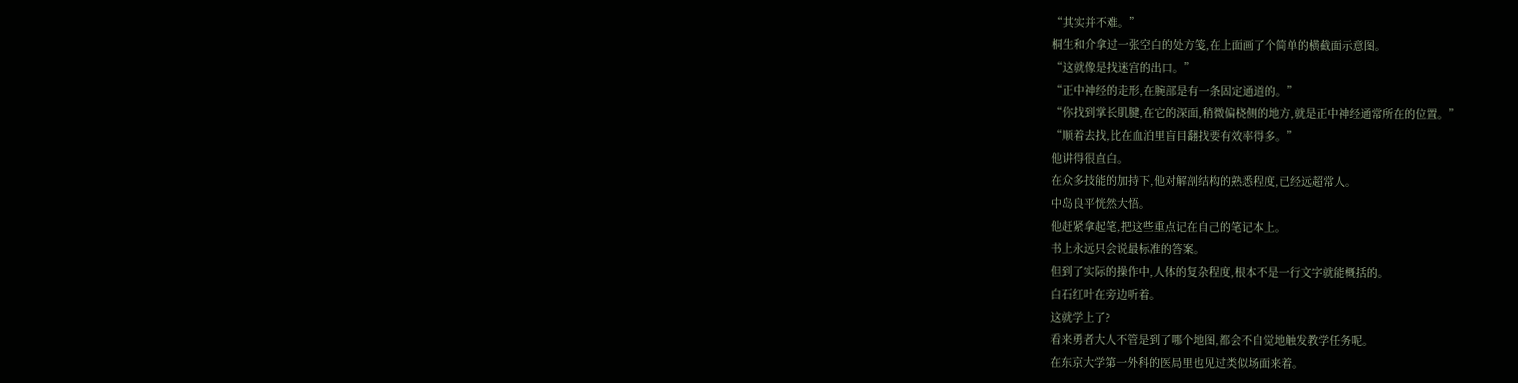“其实并不难。”
桐生和介拿过一张空白的处方笺,在上面画了个简单的横截面示意图。
“这就像是找迷宫的出口。”
“正中神经的走形,在腕部是有一条固定通道的。”
“你找到掌长肌腱,在它的深面,稍微偏桡侧的地方,就是正中神经通常所在的位置。”
“顺着去找,比在血泊里盲目翻找要有效率得多。”
他讲得很直白。
在众多技能的加持下,他对解剖结构的熟悉程度,已经远超常人。
中岛良平恍然大悟。
他赶紧拿起笔,把这些重点记在自己的笔记本上。
书上永远只会说最标准的答案。
但到了实际的操作中,人体的复杂程度,根本不是一行文字就能概括的。
白石红叶在旁边听着。
这就学上了?
看来勇者大人不管是到了哪个地图,都会不自觉地触发教学任务呢。
在东京大学第一外科的医局里也见过类似场面来着。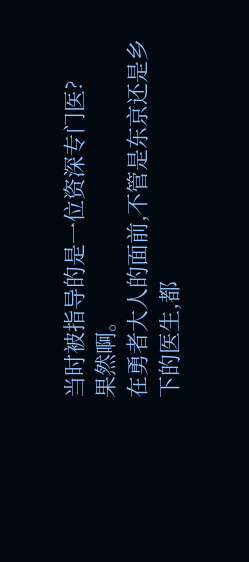当时被指导的是一位资深专门医?
果然啊。
在勇者大人的面前,不管是东京还是乡下的医生,都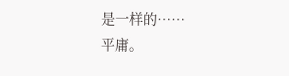是一样的……
平庸。